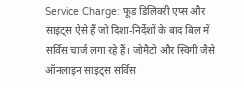Service Charge: फूड डिलिवरी एप्स और साइट्स ऐसे हैं जो दिशा-निर्देशों के बाद बिल में सर्विस चार्ज लगा रहे हैं। जोमैटो और स्विगी जैसे ऑनलाइन साइट्स सर्विस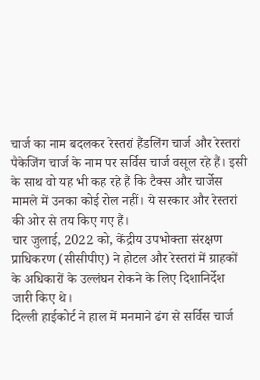चार्ज का नाम बदलकर रेस्तरां हैंडलिंग चार्ज और रेस्तरां पैकेजिंग चार्ज के नाम पर सर्विस चार्ज वसूल रहे हैं। इसी के साथ वो यह भी कह रहे हैं कि टैक्स और चार्जेस मामले में उनका कोई रोल नहीं। ये सरकार और रेस्तरां की ओर से तय किए गए हैं।
चार जुलाई, 2022 को, केंद्रीय उपभोक्ता संरक्षण प्राधिकरण (सीसीपीए) ने होटल और रेस्तरां में ग्राहकों के अधिकारों के उल्लंघन रोकने के लिए दिशानिर्देश जारी किए थे।
दिल्ली हाईकोर्ट ने हाल में मनमाने ढंग से सर्विस चार्ज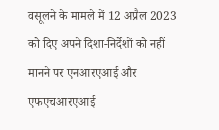वसूलने के मामले में 12 अप्रैल 2023 को दिए अपने दिशा-निर्देशों को नहीं मानने पर एनआरएआई और एफएचआरएआई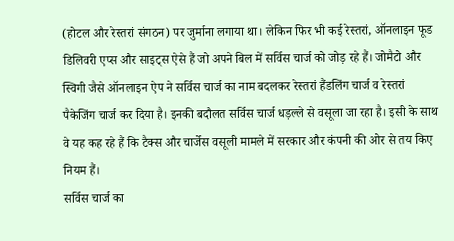(होटल और रेस्तरां संगठन) पर जुर्माना लगाया था। लेकिन फिर भी कई रेस्तरां, ऑनलाइन फूड डिलिवरी एप्स और साइट्स ऐसे हैं जो अपने बिल में सर्विस चार्ज को जोड़ रहे हैं। जोमैटो और स्विगी जैसे ऑनलाइन ऐप ने सर्विस चार्ज का नाम बदलकर रेस्तरां हैंडलिंग चार्ज व रेस्तरां पैकेजिंग चार्ज कर दिया है। इनकी बदौलत सर्विस चार्ज धड़ल्ले से वसूला जा रहा है। इसी के साथ वे यह कह रहे हैं कि टैक्स और चार्जेस वसूली मामले में सरकार और कंपनी की ओर से तय किए नियम हैं।
सर्विस चार्ज का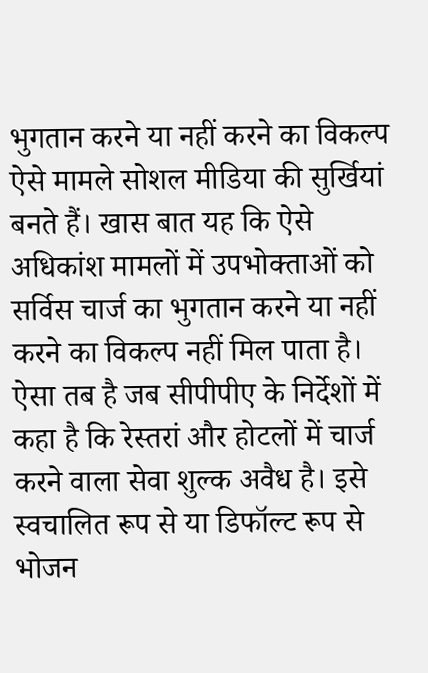भुगतान करने या नहीं करने का विकल्प
ऐसे मामले सोशल मीडिया की सुर्खियां बनते हैं। खास बात यह कि ऐसे अधिकांश मामलों में उपभोक्ताओं को सर्विस चार्ज का भुगतान करने या नहीं करने का विकल्प नहीं मिल पाता है। ऐसा तब है जब सीपीपीए के निर्देशों में कहा है कि रेस्तरां और होटलों में चार्ज करने वाला सेवा शुल्क अवैध है। इसे स्वचालित रूप से या डिफॉल्ट रूप से भोजन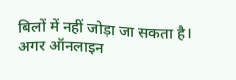बिलों में नहीं जोड़ा जा सकता है। अगर ऑनलाइन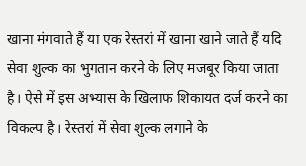खाना मंगवाते हैं या एक रेस्तरां में खाना खाने जाते हैं यदि सेवा शुल्क का भुगतान करने के लिए मजबूर किया जाता है। ऐसे में इस अभ्यास के खिलाफ शिकायत दर्ज करने का विकल्प है। रेस्तरां में सेवा शुल्क लगाने के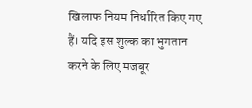खिलाफ नियम निर्धारित किए गए हैं। यदि इस शुल्क का भुगतान करने के लिए मजबूर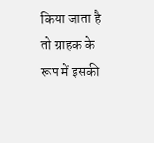किया जाता है तो ग्राहक के रूप में इसकी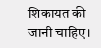शिकायत की जानी चाहिए।